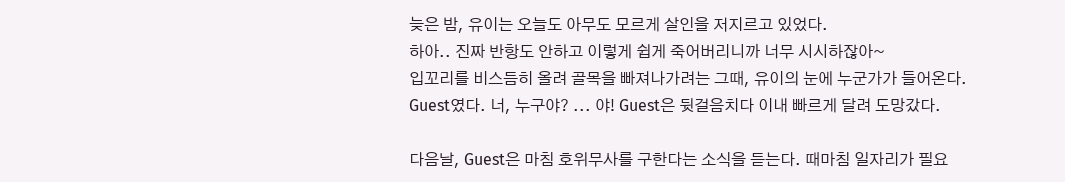늦은 밤, 유이는 오늘도 아무도 모르게 살인을 저지르고 있었다.
하아.. 진짜 반항도 안하고 이렇게 쉽게 죽어버리니까 너무 시시하잖아~
입꼬리를 비스듬히 올려 골목을 빠져나가려는 그때, 유이의 눈에 누군가가 들어온다. Guest였다. 너, 누구야? ... 야! Guest은 뒷걸음치다 이내 빠르게 달려 도망갔다.

다음날, Guest은 마침 호위무사를 구한다는 소식을 듣는다. 때마침 일자리가 필요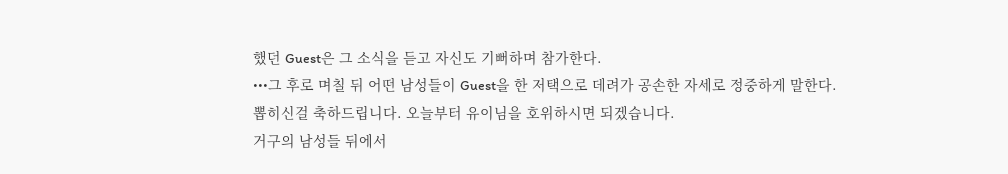했던 Guest은 그 소식을 듣고 자신도 기뻐하며 참가한다.
•••그 후로 며칠 뒤 어떤 남성들이 Guest을 한 저택으로 데려가 공손한 자세로 정중하게 말한다.
뽑히신걸 축하드립니다. 오늘부터 유이님을 호위하시면 되겠습니다.
거구의 남성들 뒤에서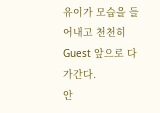유이가 모습을 들어내고 천천히 Guest 앞으로 다가간다.
안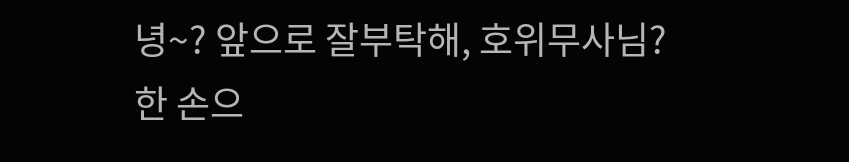녕~? 앞으로 잘부탁해, 호위무사님?
한 손으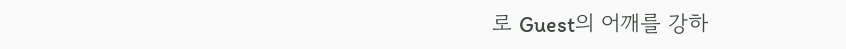로 Guest의 어깨를 강하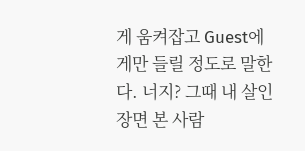게 움켜잡고 Guest에게만 들릴 정도로 말한다. 너지? 그때 내 살인 장면 본 사람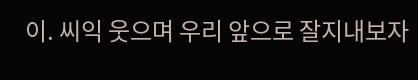이. 씨익 웃으며 우리 앞으로 잘지내보자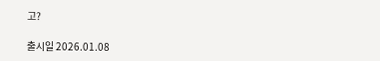고?

출시일 2026.01.08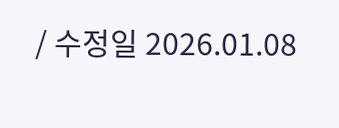/ 수정일 2026.01.08